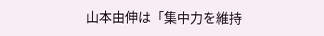山本由伸は「集中力を維持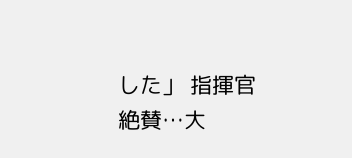した」 指揮官絶賛…大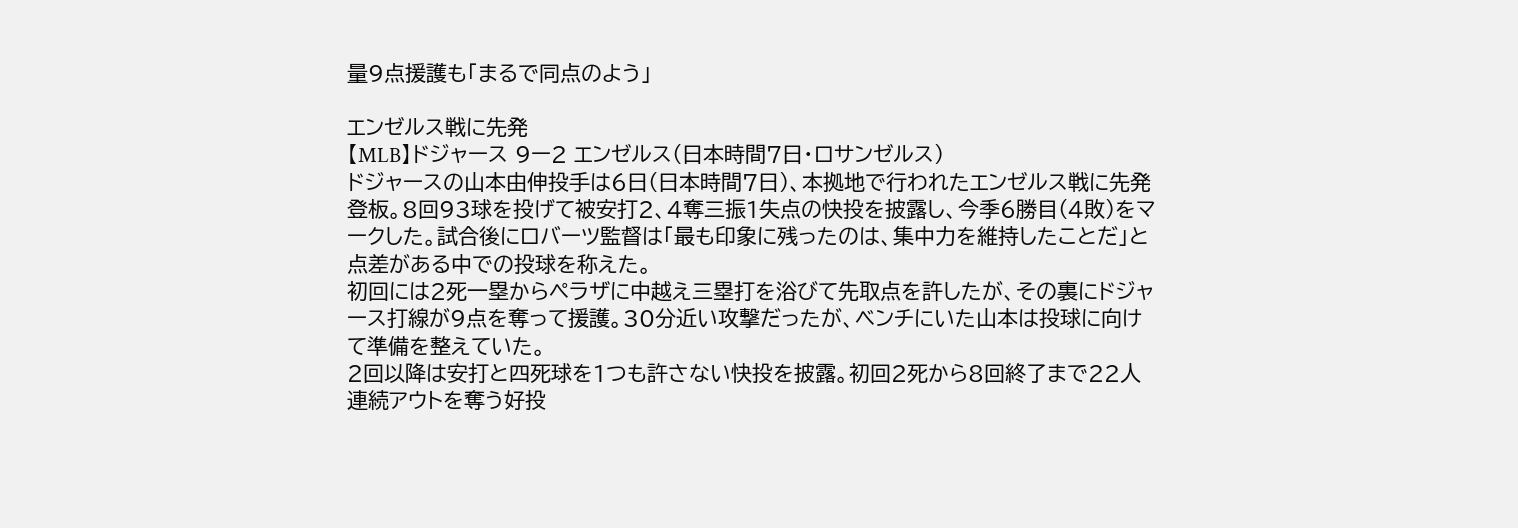量9点援護も「まるで同点のよう」

エンゼルス戦に先発
【MLB】ドジャース 9ー2 エンゼルス(日本時間7日・ロサンゼルス)
ドジャースの山本由伸投手は6日(日本時間7日)、本拠地で行われたエンゼルス戦に先発登板。8回93球を投げて被安打2、4奪三振1失点の快投を披露し、今季6勝目(4敗)をマークした。試合後にロバーツ監督は「最も印象に残ったのは、集中力を維持したことだ」と点差がある中での投球を称えた。
初回には2死一塁からペラザに中越え三塁打を浴びて先取点を許したが、その裏にドジャース打線が9点を奪って援護。30分近い攻撃だったが、ベンチにいた山本は投球に向けて準備を整えていた。
2回以降は安打と四死球を1つも許さない快投を披露。初回2死から8回終了まで22人連続アウトを奪う好投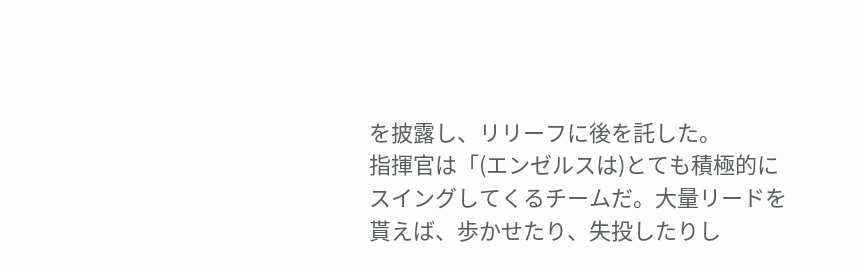を披露し、リリーフに後を託した。
指揮官は「(エンゼルスは)とても積極的にスイングしてくるチームだ。大量リードを貰えば、歩かせたり、失投したりし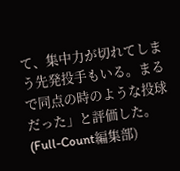て、集中力が切れてしまう先発投手もいる。まるで同点の時のような投球だった」と評価した。
(Full-Count編集部)